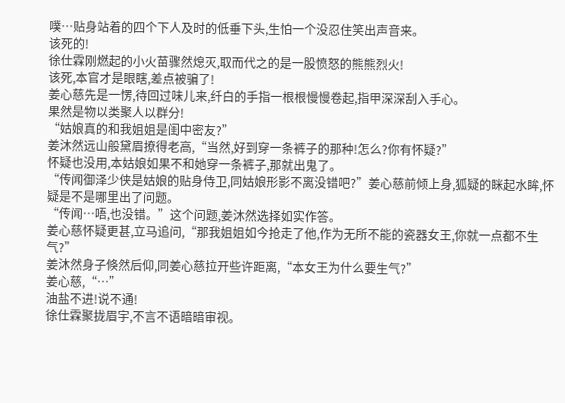噗…贴身站着的四个下人及时的低垂下头,生怕一个没忍住笑出声音来。
该死的!
徐仕霖刚燃起的小火苗骤然熄灭,取而代之的是一股愤怒的熊熊烈火!
该死,本官才是眼瞎,差点被骗了!
姜心慈先是一愣,待回过味儿来,纤白的手指一根根慢慢卷起,指甲深深刮入手心。
果然是物以类聚人以群分!
“姑娘真的和我姐姐是闺中密友?”
姜沐然远山般黛眉撩得老高,“当然,好到穿一条裤子的那种!怎么?你有怀疑?”
怀疑也没用,本姑娘如果不和她穿一条裤子,那就出鬼了。
“传闻御泽少侠是姑娘的贴身侍卫,同姑娘形影不离没错吧?”姜心慈前倾上身,狐疑的眯起水眸,怀疑是不是哪里出了问题。
“传闻…唔,也没错。”这个问题,姜沐然选择如实作答。
姜心慈怀疑更甚,立马追问,“那我姐姐如今抢走了他,作为无所不能的瓷器女王,你就一点都不生气?”
姜沐然身子倏然后仰,同姜心慈拉开些许距离,“本女王为什么要生气?”
姜心慈,“…”
油盐不进!说不通!
徐仕霖聚拢眉宇,不言不语暗暗审视。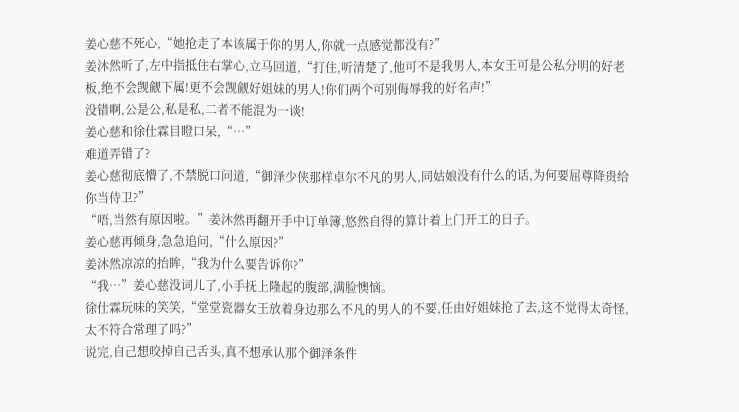姜心慈不死心,“她抢走了本该属于你的男人,你就一点感觉都没有?”
姜沐然听了,左中指抵住右掌心,立马回道,“打住,听清楚了,他可不是我男人,本女王可是公私分明的好老板,绝不会觊觎下属!更不会觊觎好姐妹的男人!你们两个可别侮辱我的好名声!”
没错啊,公是公,私是私,二者不能混为一谈!
姜心慈和徐仕霖目瞪口呆,“…”
难道弄错了?
姜心慈彻底懵了,不禁脱口问道,“御泽少侠那样卓尔不凡的男人,同姑娘没有什么的话,为何要屈尊降贵给你当侍卫?”
“唔,当然有原因啦。”姜沐然再翻开手中订单簿,悠然自得的算计着上门开工的日子。
姜心慈再倾身,急急追问,“什么原因?”
姜沐然凉凉的抬眸,“我为什么要告诉你?”
“我…”姜心慈没词儿了,小手抚上隆起的腹部,满脸懊恼。
徐仕霖玩味的笑笑,“堂堂瓷器女王放着身边那么不凡的男人的不要,任由好姐妹抢了去,这不觉得太奇怪,太不符合常理了吗?”
说完,自己想咬掉自己舌头,真不想承认那个御泽条件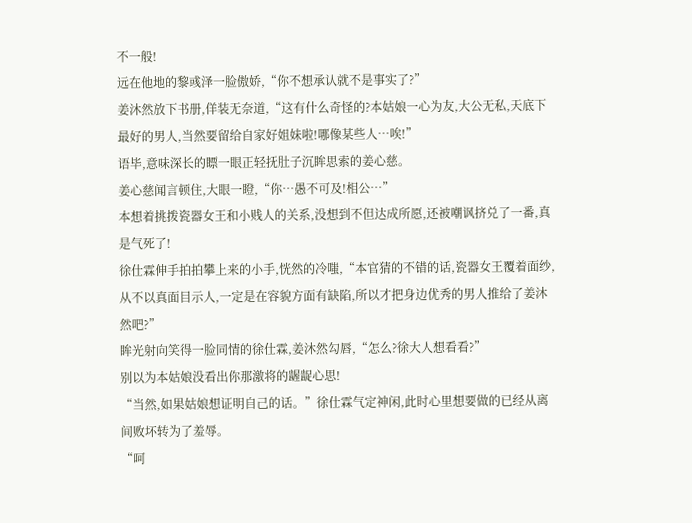不一般!
远在他地的黎彧泽一脸傲娇,“你不想承认就不是事实了?”
姜沐然放下书册,佯装无奈道,“这有什么奇怪的?本姑娘一心为友,大公无私,天底下最好的男人,当然要留给自家好姐妹啦!哪像某些人…唉!”
语毕,意味深长的瞟一眼正轻抚肚子沉眸思索的姜心慈。
姜心慈闻言顿住,大眼一瞪,“你…愚不可及!相公…”
本想着挑拨瓷器女王和小贱人的关系,没想到不但达成所愿,还被嘲讽挤兑了一番,真是气死了!
徐仕霖伸手拍拍攀上来的小手,恍然的冷嗤,“本官猜的不错的话,瓷器女王覆着面纱,从不以真面目示人,一定是在容貌方面有缺陷,所以才把身边优秀的男人推给了姜沐然吧?”
眸光射向笑得一脸同情的徐仕霖,姜沐然勾唇,“怎么?徐大人想看看?”
别以为本姑娘没看出你那激将的龌龊心思!
“当然,如果姑娘想证明自己的话。”徐仕霖气定神闲,此时心里想要做的已经从离间败坏转为了羞辱。
“呵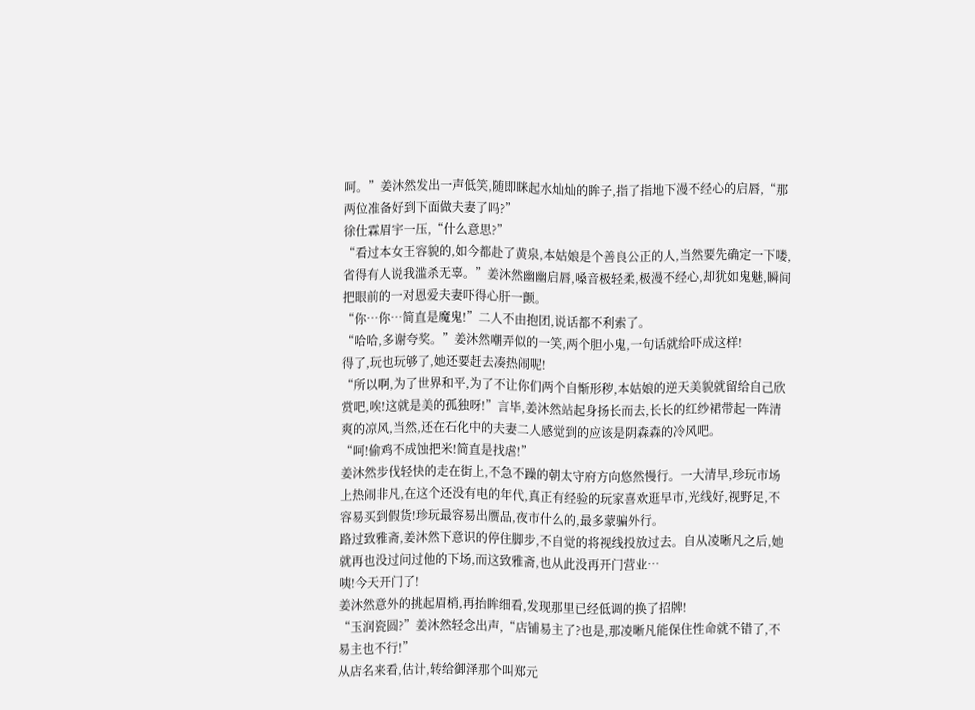呵。”姜沐然发出一声低笑,随即眯起水灿灿的眸子,指了指地下漫不经心的启唇,“那两位准备好到下面做夫妻了吗?”
徐仕霖眉宇一压,“什么意思?”
“看过本女王容貌的,如今都赴了黄泉,本姑娘是个善良公正的人,当然要先确定一下喽,省得有人说我滥杀无辜。”姜沐然幽幽启唇,嗓音极轻柔,极漫不经心,却犹如鬼魅,瞬间把眼前的一对恩爱夫妻吓得心肝一颤。
“你…你…简直是魔鬼!”二人不由抱团,说话都不利索了。
“哈哈,多谢夸奖。”姜沐然嘲弄似的一笑,两个胆小鬼,一句话就给吓成这样!
得了,玩也玩够了,她还要赶去凑热闹呢!
“所以啊,为了世界和平,为了不让你们两个自惭形秽,本姑娘的逆天美貌就留给自己欣赏吧,唉!这就是美的孤独呀!”言毕,姜沐然站起身扬长而去,长长的红纱裙带起一阵清爽的凉风,当然,还在石化中的夫妻二人感觉到的应该是阴森森的冷风吧。
“呵!偷鸡不成蚀把米!简直是找虐!”
姜沐然步伐轻快的走在街上,不急不躁的朝太守府方向悠然慢行。一大清早,珍玩市场上热闹非凡,在这个还没有电的年代,真正有经验的玩家喜欢逛早市,光线好,视野足,不容易买到假货!珍玩最容易出赝品,夜市什么的,最多蒙骗外行。
路过致雅斋,姜沐然下意识的停住脚步,不自觉的将视线投放过去。自从凌晰凡之后,她就再也没过问过他的下场,而这致雅斋,也从此没再开门营业…
咦!今天开门了!
姜沐然意外的挑起眉梢,再抬眸细看,发现那里已经低调的换了招牌!
“玉润瓷圆?”姜沐然轻念出声,“店铺易主了?也是,那凌晰凡能保住性命就不错了,不易主也不行!”
从店名来看,估计,转给御泽那个叫郑元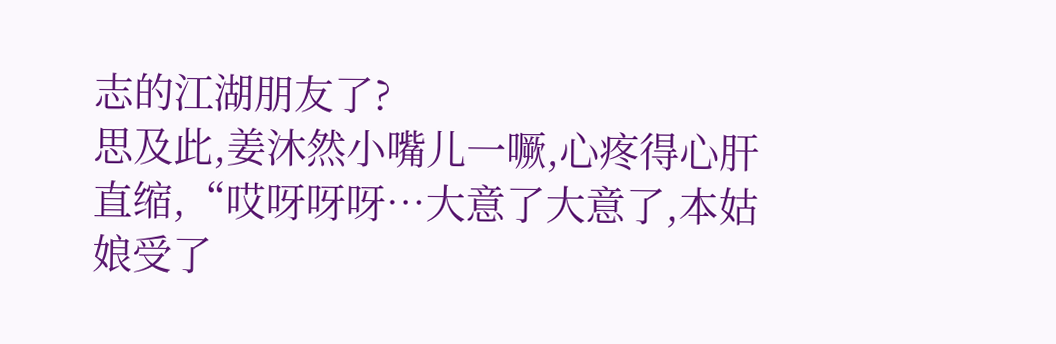志的江湖朋友了?
思及此,姜沐然小嘴儿一噘,心疼得心肝直缩,“哎呀呀呀…大意了大意了,本姑娘受了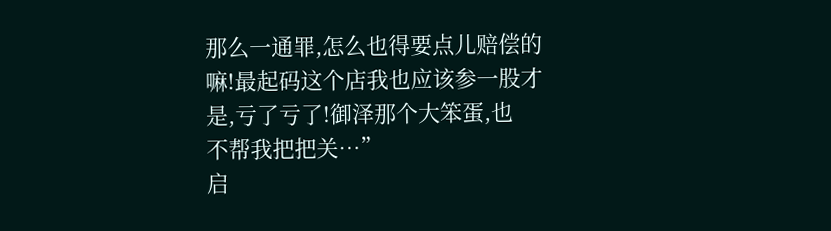那么一通罪,怎么也得要点儿赔偿的嘛!最起码这个店我也应该参一股才是,亏了亏了!御泽那个大笨蛋,也
不帮我把把关…”
启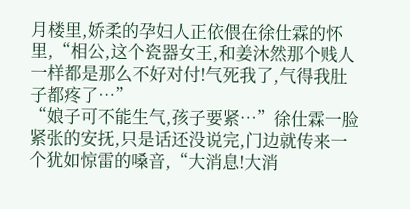月楼里,娇柔的孕妇人正依偎在徐仕霖的怀里,“相公,这个瓷器女王,和姜沐然那个贱人一样都是那么不好对付!气死我了,气得我肚子都疼了…”
“娘子可不能生气,孩子要紧…”徐仕霖一脸紧张的安抚,只是话还没说完,门边就传来一个犹如惊雷的嗓音,“大消息!大消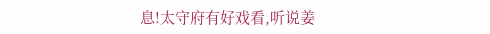息!太守府有好戏看,听说姜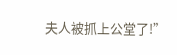夫人被抓上公堂了!”